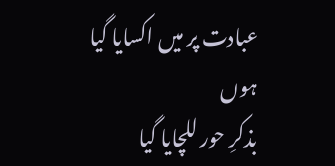عبادت پر میں اکسایا گیا ہوں
بذکرِ حور للچایا گیا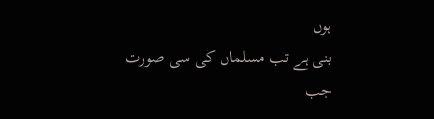ہوں
بنی ہے تب مسلماں کی سی صورت
جب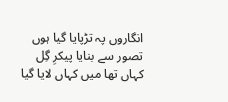انگاروں پہ تڑپایا گیا ہوں
تصور سے بنایا پیکرِ گِل
کہاں تھا میں کہاں لایا گیا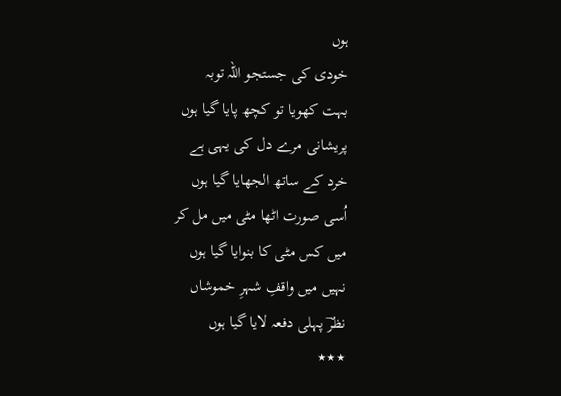ہوں
خودی کی جستجو اللہ توبہ
بہت کھویا تو کچھ پایا گیا ہوں
پریشانی مرے دل کی یہی ہے
خرد کے ساتھ الجھایا گیا ہوں
اُسی صورت اٹھا مٹی میں مل کر
میں کس مٹی کا بنوایا گیا ہوں
نہیں میں واقفِ شہرِ خموشاں
نظرؔ پہلی دفعہ لایا گیا ہوں
٭٭٭